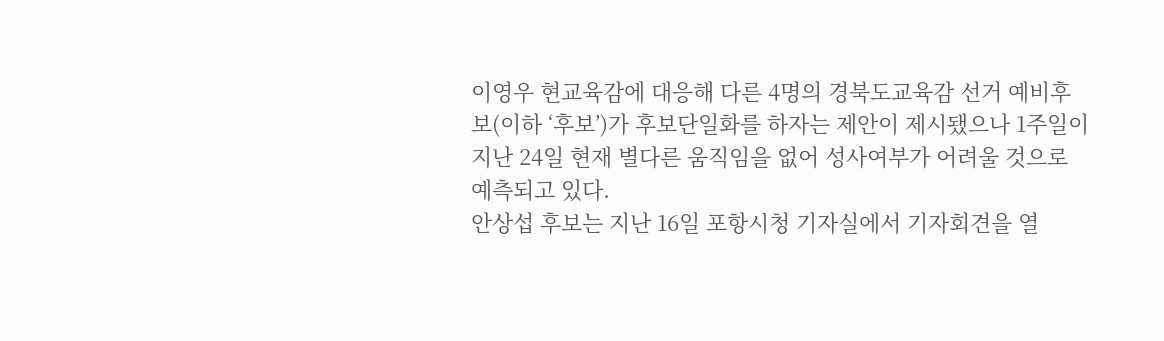이영우 현교육감에 대응해 다른 4명의 경북도교육감 선거 예비후보(이하 ‘후보’)가 후보단일화를 하자는 제안이 제시됐으나 1주일이 지난 24일 현재 별다른 움직임을 없어 성사여부가 어려울 것으로 예측되고 있다.
안상섭 후보는 지난 16일 포항시청 기자실에서 기자회견을 열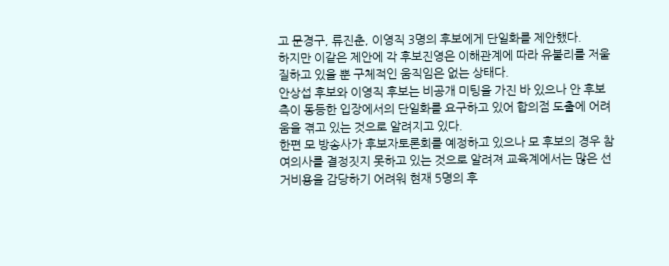고 문경구, 류진춘, 이영직 3명의 후보에게 단일화를 제안했다.
하지만 이같은 제안에 각 후보진영은 이해관계에 따라 유불리를 저울질하고 있을 뿐 구체적인 움직임은 없는 상태다.
안상섭 후보와 이영직 후보는 비공개 미팅을 가진 바 있으나 안 후보측이 동등한 입장에서의 단일화를 요구하고 있어 합의점 도출에 어려움을 겪고 있는 것으로 알려지고 있다.
한편 모 방송사가 후보자토론회를 예정하고 있으나 모 후보의 경우 참여의사를 결정짓지 못하고 있는 것으로 알려져 교육계에서는 많은 선거비용을 감당하기 어려워 현재 5명의 후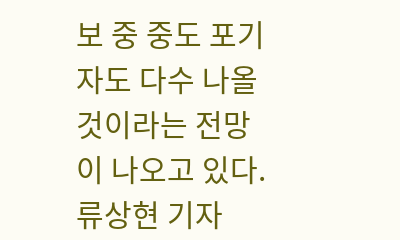보 중 중도 포기자도 다수 나올 것이라는 전망이 나오고 있다.
류상현 기자